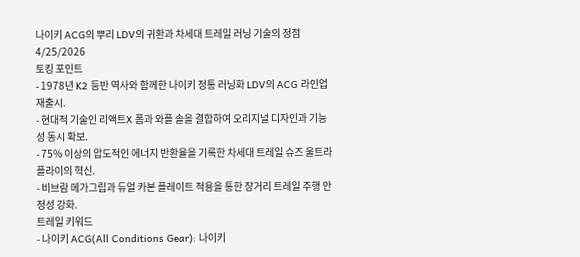나이키 ACG의 뿌리 LDV의 귀환과 차세대 트레일 러닝 기술의 정점
4/25/2026
토킹 포인트
- 1978년 K2 등반 역사와 함께한 나이키 정통 러닝화 LDV의 ACG 라인업 재출시.
- 현대적 기술인 리액트X 폼과 와플 솔을 결합하여 오리지널 디자인과 기능성 동시 확보.
- 75% 이상의 압도적인 에너지 반환율을 기록한 차세대 트레일 슈즈 울트라플라이의 혁신.
- 비브람 메가그립과 듀얼 카본 플레이트 적용을 통한 장거리 트레일 주행 안정성 강화.
트레일 키워드
- 나이키 ACG(All Conditions Gear): 나이키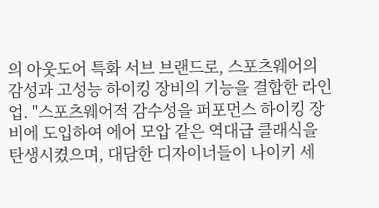의 아웃도어 특화 서브 브랜드로, 스포츠웨어의 감성과 고성능 하이킹 장비의 기능을 결합한 라인업. "스포츠웨어적 감수성을 퍼포먼스 하이킹 장비에 도입하여 에어 모압 같은 역대급 클래식을 탄생시켰으며, 대담한 디자이너들이 나이키 세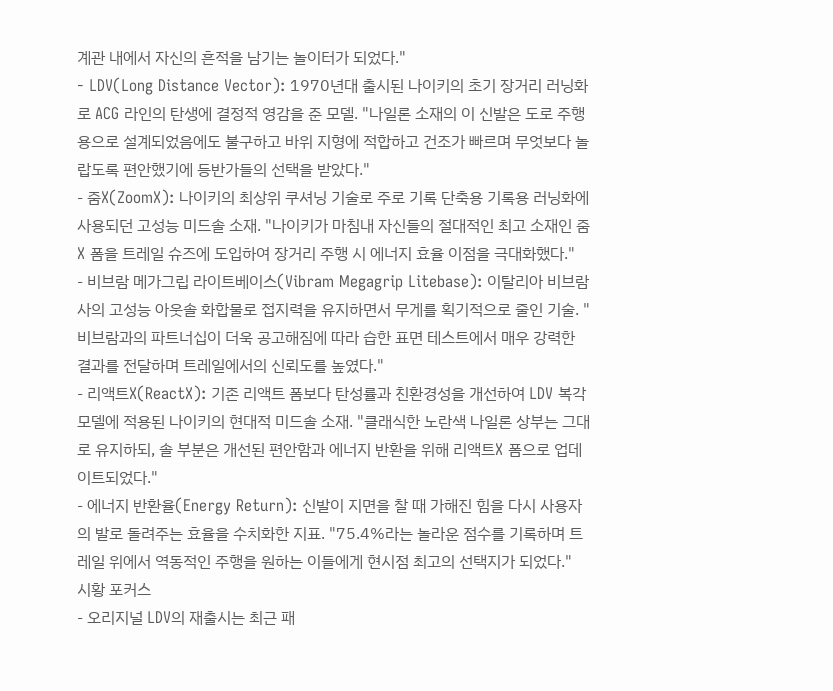계관 내에서 자신의 흔적을 남기는 놀이터가 되었다."
- LDV(Long Distance Vector): 1970년대 출시된 나이키의 초기 장거리 러닝화로 ACG 라인의 탄생에 결정적 영감을 준 모델. "나일론 소재의 이 신발은 도로 주행용으로 설계되었음에도 불구하고 바위 지형에 적합하고 건조가 빠르며 무엇보다 놀랍도록 편안했기에 등반가들의 선택을 받았다."
- 줌X(ZoomX): 나이키의 최상위 쿠셔닝 기술로 주로 기록 단축용 기록용 러닝화에 사용되던 고성능 미드솔 소재. "나이키가 마침내 자신들의 절대적인 최고 소재인 줌X 폼을 트레일 슈즈에 도입하여 장거리 주행 시 에너지 효율 이점을 극대화했다."
- 비브람 메가그립 라이트베이스(Vibram Megagrip Litebase): 이탈리아 비브람사의 고성능 아웃솔 화합물로 접지력을 유지하면서 무게를 획기적으로 줄인 기술. "비브람과의 파트너십이 더욱 공고해짐에 따라 습한 표면 테스트에서 매우 강력한 결과를 전달하며 트레일에서의 신뢰도를 높였다."
- 리액트X(ReactX): 기존 리액트 폼보다 탄성률과 친환경성을 개선하여 LDV 복각 모델에 적용된 나이키의 현대적 미드솔 소재. "클래식한 노란색 나일론 상부는 그대로 유지하되, 솔 부분은 개선된 편안함과 에너지 반환을 위해 리액트X 폼으로 업데이트되었다."
- 에너지 반환율(Energy Return): 신발이 지면을 찰 때 가해진 힘을 다시 사용자의 발로 돌려주는 효율을 수치화한 지표. "75.4%라는 놀라운 점수를 기록하며 트레일 위에서 역동적인 주행을 원하는 이들에게 현시점 최고의 선택지가 되었다."
시황 포커스
- 오리지널 LDV의 재출시는 최근 패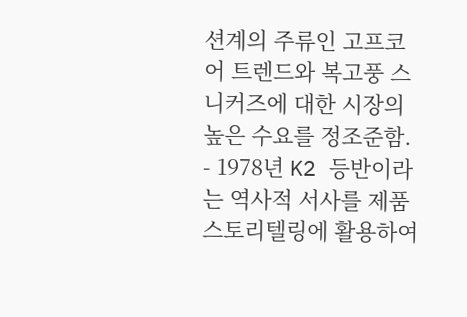션계의 주류인 고프코어 트렌드와 복고풍 스니커즈에 대한 시장의 높은 수요를 정조준함.
- 1978년 K2 등반이라는 역사적 서사를 제품 스토리텔링에 활용하여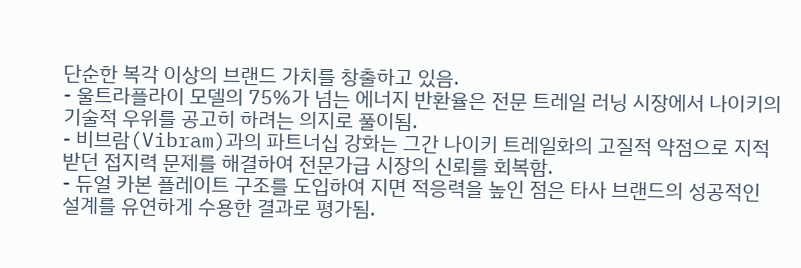단순한 복각 이상의 브랜드 가치를 창출하고 있음.
- 울트라플라이 모델의 75%가 넘는 에너지 반환율은 전문 트레일 러닝 시장에서 나이키의 기술적 우위를 공고히 하려는 의지로 풀이됨.
- 비브람(Vibram)과의 파트너십 강화는 그간 나이키 트레일화의 고질적 약점으로 지적받던 접지력 문제를 해결하여 전문가급 시장의 신뢰를 회복함.
- 듀얼 카본 플레이트 구조를 도입하여 지면 적응력을 높인 점은 타사 브랜드의 성공적인 설계를 유연하게 수용한 결과로 평가됨.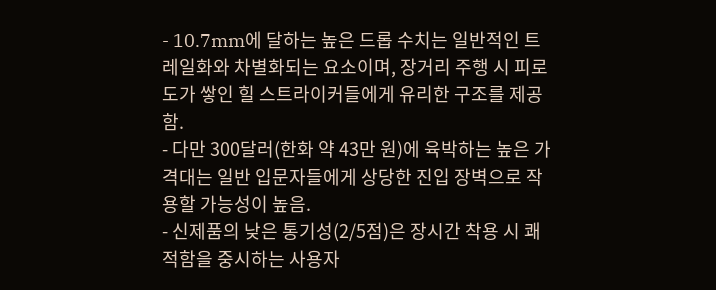- 10.7mm에 달하는 높은 드롭 수치는 일반적인 트레일화와 차별화되는 요소이며, 장거리 주행 시 피로도가 쌓인 힐 스트라이커들에게 유리한 구조를 제공함.
- 다만 300달러(한화 약 43만 원)에 육박하는 높은 가격대는 일반 입문자들에게 상당한 진입 장벽으로 작용할 가능성이 높음.
- 신제품의 낮은 통기성(2/5점)은 장시간 착용 시 쾌적함을 중시하는 사용자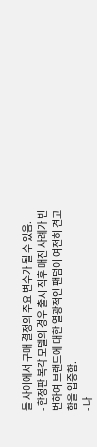들 사이에서 구매 결정의 주요 변수가 될 수 있음.
- 한정판 복각 모델의 경우 출시 직후 매진 사례가 빈번하여 브랜드에 대한 열광적인 팬덤이 여전히 견고함을 입증함.
- 나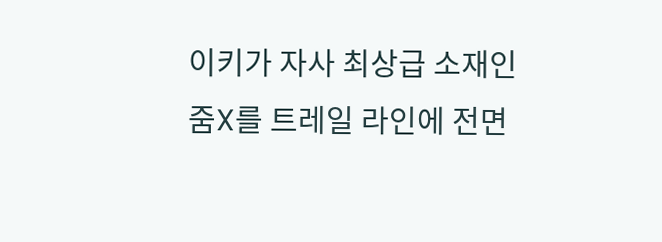이키가 자사 최상급 소재인 줌X를 트레일 라인에 전면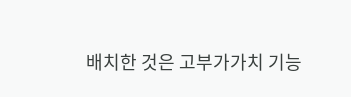배치한 것은 고부가가치 기능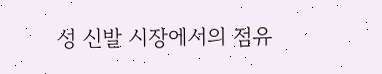성 신발 시장에서의 점유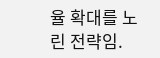율 확대를 노린 전략임.